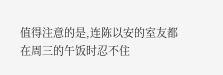值得注意的是,连陈以安的室友都在周三的午饭时忍不住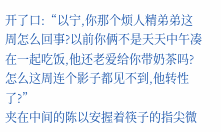开了口:“以宁,你那个烦人精弟弟这周怎么回事?以前你俩不是天天中午凑在一起吃饭,他还老爱给你带奶茶吗?怎么这周连个影子都见不到,他转性了?”
夹在中间的陈以安握着筷子的指尖微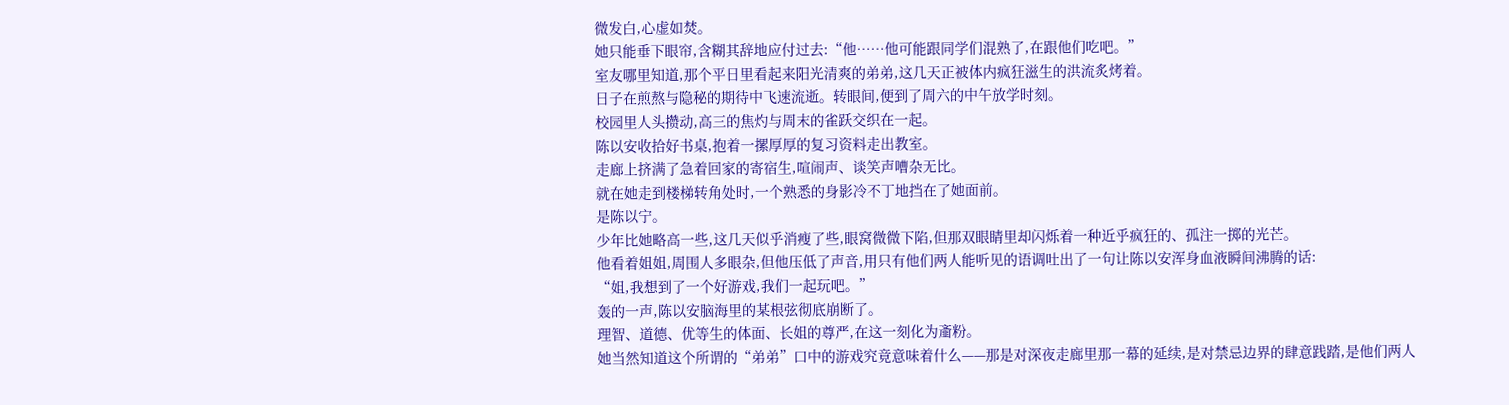微发白,心虚如焚。
她只能垂下眼帘,含糊其辞地应付过去:“他……他可能跟同学们混熟了,在跟他们吃吧。”
室友哪里知道,那个平日里看起来阳光清爽的弟弟,这几天正被体内疯狂滋生的洪流炙烤着。
日子在煎熬与隐秘的期待中飞速流逝。转眼间,便到了周六的中午放学时刻。
校园里人头攒动,高三的焦灼与周末的雀跃交织在一起。
陈以安收拾好书桌,抱着一摞厚厚的复习资料走出教室。
走廊上挤满了急着回家的寄宿生,喧闹声、谈笑声嘈杂无比。
就在她走到楼梯转角处时,一个熟悉的身影冷不丁地挡在了她面前。
是陈以宁。
少年比她略高一些,这几天似乎消瘦了些,眼窝微微下陷,但那双眼睛里却闪烁着一种近乎疯狂的、孤注一掷的光芒。
他看着姐姐,周围人多眼杂,但他压低了声音,用只有他们两人能听见的语调吐出了一句让陈以安浑身血液瞬间沸腾的话:
“姐,我想到了一个好游戏,我们一起玩吧。”
轰的一声,陈以安脑海里的某根弦彻底崩断了。
理智、道德、优等生的体面、长姐的尊严,在这一刻化为齑粉。
她当然知道这个所谓的“弟弟”口中的游戏究竟意味着什么——那是对深夜走廊里那一幕的延续,是对禁忌边界的肆意践踏,是他们两人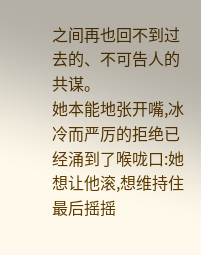之间再也回不到过去的、不可告人的共谋。
她本能地张开嘴,冰冷而严厉的拒绝已经涌到了喉咙口:她想让他滚,想维持住最后摇摇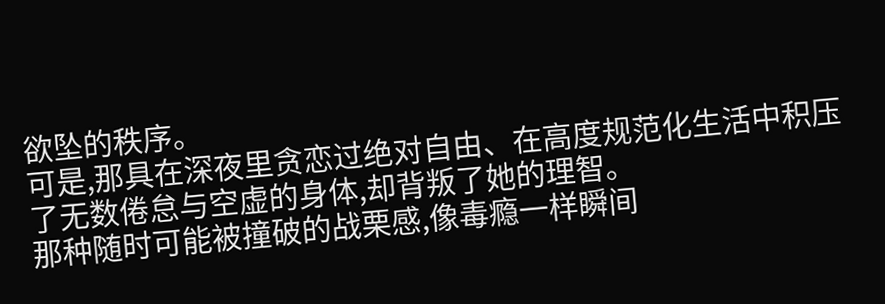欲坠的秩序。
可是,那具在深夜里贪恋过绝对自由、在高度规范化生活中积压了无数倦怠与空虚的身体,却背叛了她的理智。
那种随时可能被撞破的战栗感,像毒瘾一样瞬间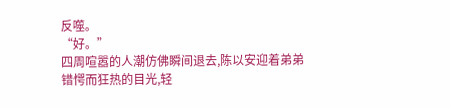反噬。
“好。”
四周喧嚣的人潮仿佛瞬间退去,陈以安迎着弟弟错愕而狂热的目光,轻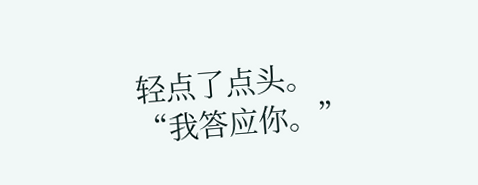轻点了点头。
“我答应你。”